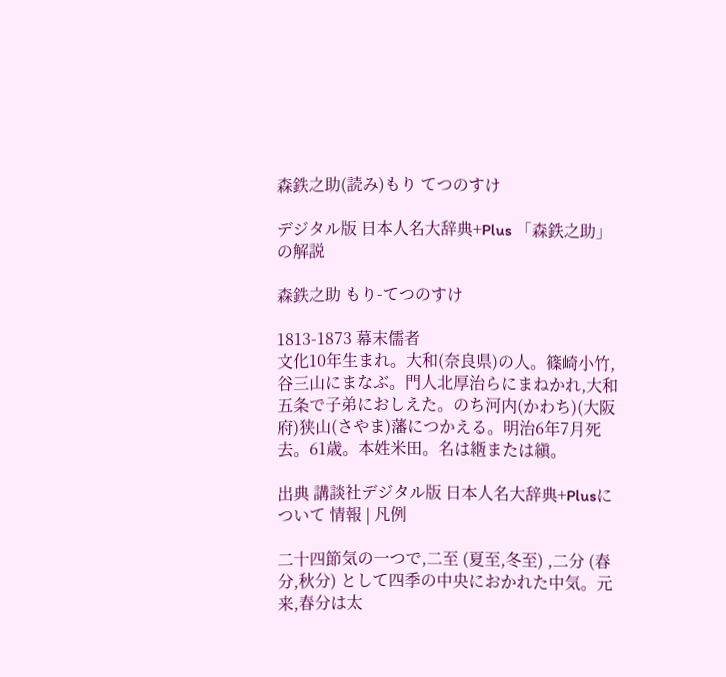森鉄之助(読み)もり てつのすけ

デジタル版 日本人名大辞典+Plus 「森鉄之助」の解説

森鉄之助 もり-てつのすけ

1813-1873 幕末儒者
文化10年生まれ。大和(奈良県)の人。篠崎小竹,谷三山にまなぶ。門人北厚治らにまねかれ,大和五条で子弟におしえた。のち河内(かわち)(大阪府)狭山(さやま)藩につかえる。明治6年7月死去。61歳。本姓米田。名は緪または縝。

出典 講談社デジタル版 日本人名大辞典+Plusについて 情報 | 凡例

二十四節気の一つで,二至 (夏至,冬至) ,二分 (春分,秋分) として四季の中央におかれた中気。元来,春分は太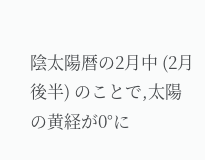陰太陽暦の2月中 (2月後半) のことで,太陽の黄経が0°に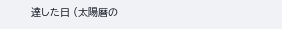達した日 (太陽暦の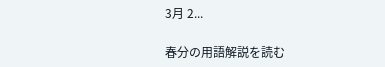3月 2...

春分の用語解説を読む